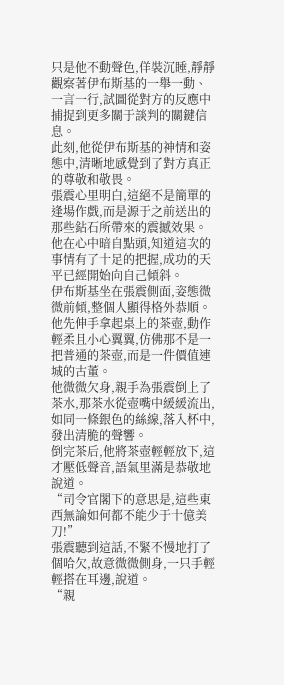只是他不動聲色,佯裝沉睡,靜靜觀察著伊布斯基的一舉一動、一言一行,試圖從對方的反應中捕捉到更多關于談判的關鍵信息。
此刻,他從伊布斯基的神情和姿態中,清晰地感覺到了對方真正的尊敬和敬畏。
張震心里明白,這絕不是簡單的逢場作戲,而是源于之前送出的那些鉆石所帶來的震撼效果。
他在心中暗自點頭,知道這次的事情有了十足的把握,成功的天平已經開始向自己傾斜。
伊布斯基坐在張震側面,姿態微微前傾,整個人顯得格外恭順。
他先伸手拿起桌上的茶壺,動作輕柔且小心翼翼,仿佛那不是一把普通的茶壺,而是一件價值連城的古董。
他微微欠身,親手為張震倒上了茶水,那茶水從壺嘴中緩緩流出,如同一條銀色的絲線,落入杯中,發出清脆的聲響。
倒完茶后,他將茶壺輕輕放下,這才壓低聲音,語氣里滿是恭敬地說道。
“司令官閣下的意思是,這些東西無論如何都不能少于十億美刀!”
張震聽到這話,不緊不慢地打了個哈欠,故意微微側身,一只手輕輕搭在耳邊,說道。
“親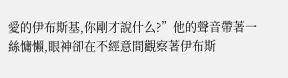愛的伊布斯基,你剛才說什么?”他的聲音帶著一絲慵懶,眼神卻在不經意間觀察著伊布斯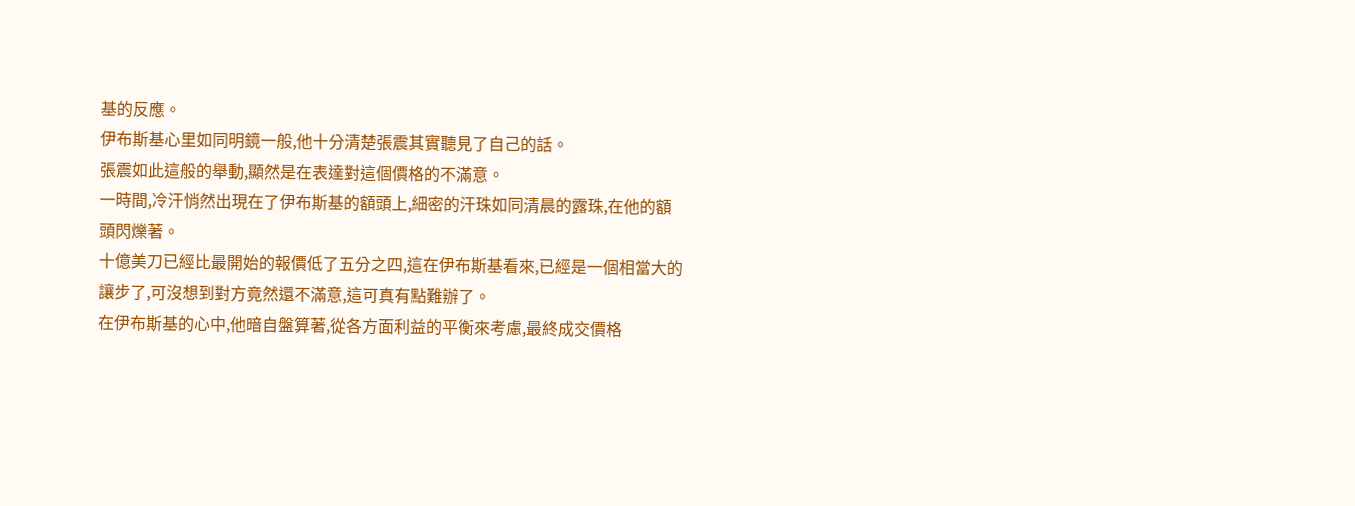基的反應。
伊布斯基心里如同明鏡一般,他十分清楚張震其實聽見了自己的話。
張震如此這般的舉動,顯然是在表達對這個價格的不滿意。
一時間,冷汗悄然出現在了伊布斯基的額頭上,細密的汗珠如同清晨的露珠,在他的額頭閃爍著。
十億美刀已經比最開始的報價低了五分之四,這在伊布斯基看來,已經是一個相當大的讓步了,可沒想到對方竟然還不滿意,這可真有點難辦了。
在伊布斯基的心中,他暗自盤算著,從各方面利益的平衡來考慮,最終成交價格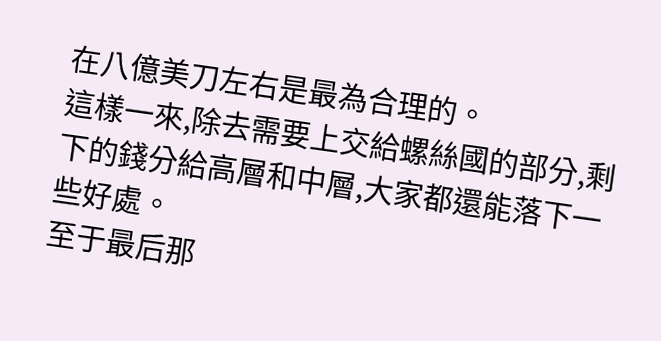在八億美刀左右是最為合理的。
這樣一來,除去需要上交給螺絲國的部分,剩下的錢分給高層和中層,大家都還能落下一些好處。
至于最后那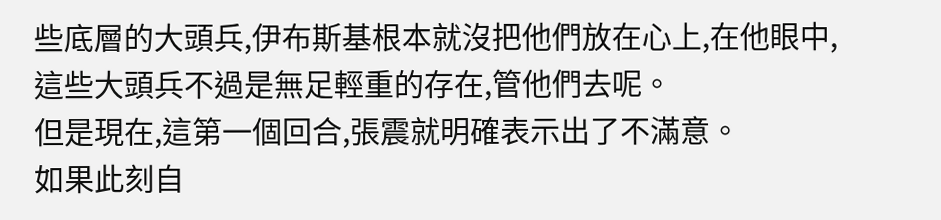些底層的大頭兵,伊布斯基根本就沒把他們放在心上,在他眼中,這些大頭兵不過是無足輕重的存在,管他們去呢。
但是現在,這第一個回合,張震就明確表示出了不滿意。
如果此刻自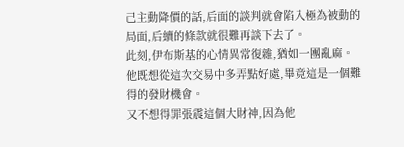己主動降價的話,后面的談判就會陷入極為被動的局面,后續的條款就很難再談下去了。
此刻,伊布斯基的心情異常復雜,猶如一團亂麻。
他既想從這次交易中多弄點好處,畢竟這是一個難得的發財機會。
又不想得罪張震這個大財神,因為他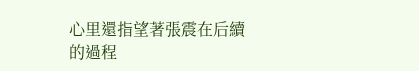心里還指望著張震在后續的過程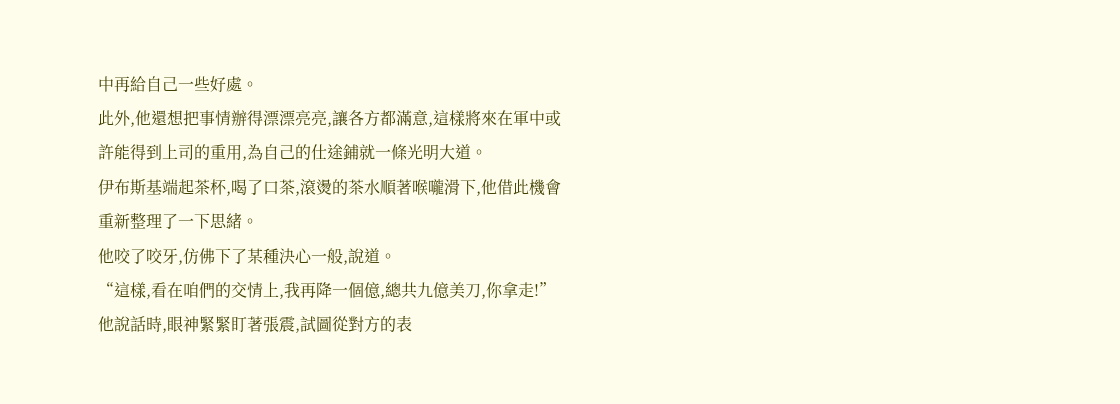中再給自己一些好處。
此外,他還想把事情辦得漂漂亮亮,讓各方都滿意,這樣將來在軍中或許能得到上司的重用,為自己的仕途鋪就一條光明大道。
伊布斯基端起茶杯,喝了口茶,滾燙的茶水順著喉嚨滑下,他借此機會重新整理了一下思緒。
他咬了咬牙,仿佛下了某種決心一般,說道。
“這樣,看在咱們的交情上,我再降一個億,總共九億美刀,你拿走!”
他說話時,眼神緊緊盯著張震,試圖從對方的表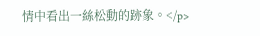情中看出一絲松動的跡象。</p>